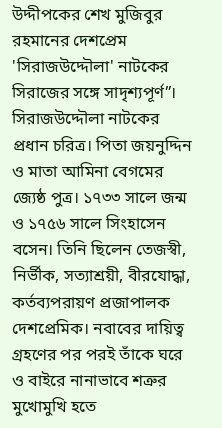উদ্দীপকের শেখ মুজিবুর রহমানের দেশপ্রেম 'সিরাজউদ্দৌলা' নাটকের সিরাজের সঙ্গে সাদৃশ্যপূর্ণ”।
সিরাজউদ্দৌলা নাটকের প্রধান চরিত্র। পিতা জয়নুদ্দিন ও মাতা আমিনা বেগমের জ্যেষ্ঠ পুত্র। ১৭৩৩ সালে জন্ম ও ১৭৫৬ সালে সিংহাসেন বসেন। তিনি ছিলেন তেজস্বী, নির্ভীক, সত্যাশ্রয়ী, বীরযোদ্ধা, কর্তব্যপরায়ণ প্রজাপালক দেশপ্রেমিক। নবাবের দায়িত্ব গ্রহণের পর পরই তাঁকে ঘরে ও বাইরে নানাভাবে শত্রুর মুখোমুখি হতে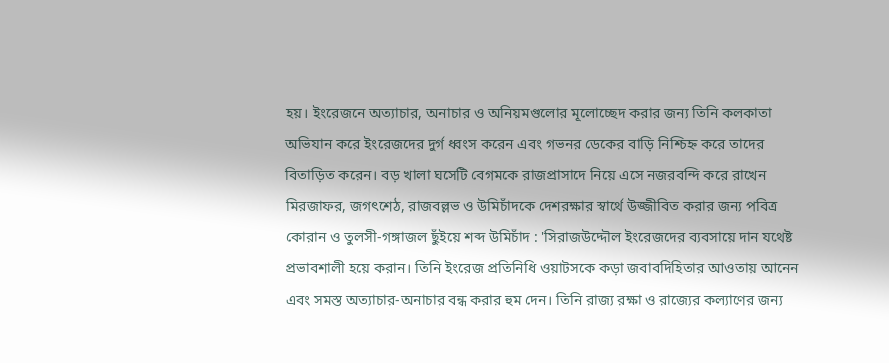হয়। ইংরেজনে অত্যাচার, অনাচার ও অনিয়মগুলোর মূলোচ্ছেদ করার জন্য তিনি কলকাতা অভিযান করে ইংরেজদের দুর্গ ধ্বংস করেন এবং গভনর ডেকের বাড়ি নিশ্চিহ্ন করে তাদের বিতাড়িত করেন। বড় খালা ঘসেটি বেগমকে রাজপ্রাসাদে নিয়ে এসে নজরবন্দি করে রাখেন মিরজাফর, জগৎশেঠ, রাজবল্লভ ও উমিচাঁদকে দেশরক্ষার স্বার্থে উজ্জীবিত করার জন্য পবিত্র কোরান ও তুলসী-গঙ্গাজল ছুঁইয়ে শব্দ উমিচাঁদ : 'সিরাজউদ্দৌল ইংরেজদের ব্যবসায়ে দান যথেষ্ট প্রভাবশালী হয়ে করান। তিনি ইংরেজ প্রতিনিধি ওয়াটসকে কড়া জবাবদিহিতার আওতায় আনেন এবং সমস্ত অত্যাচার-অনাচার বন্ধ করার হুম দেন। তিনি রাজ্য রক্ষা ও রাজ্যের কল্যাণের জন্য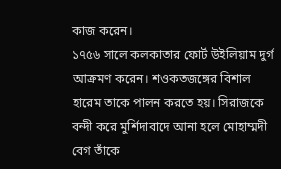কাজ করেন।
১৭৫৬ সালে কলকাতার ফোর্ট উইলিয়াম দুর্গ আক্রমণ করেন। শওকতজঙ্গের বিশাল হারেম তাকে পালন করতে হয়। সিরাজকে বন্দী করে মুর্শিদাবাদে আনা হলে মোহাম্মদী বেগ তাঁকে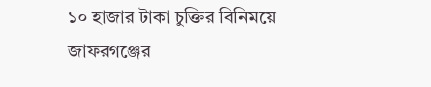১০ হাজার টাকা চুক্তির বিনিময়ে জাফরগঞ্জের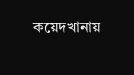কয়েদখানায়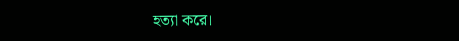হত্যা করে।